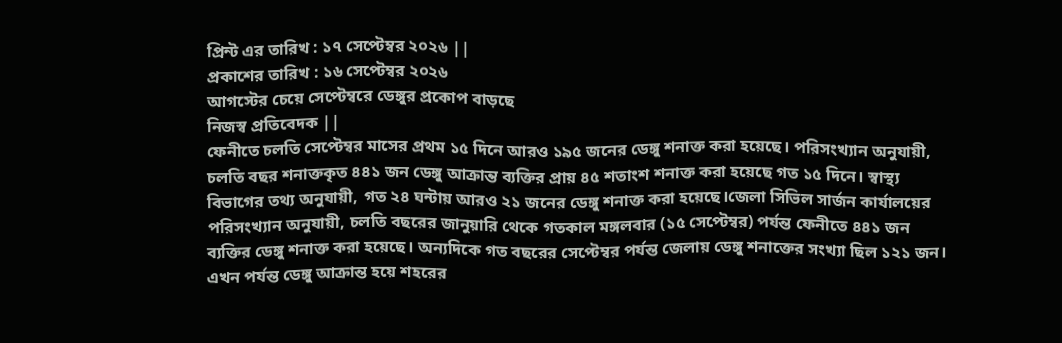প্রিন্ট এর তারিখ : ১৭ সেপ্টেম্বর ২০২৬ ||
প্রকাশের তারিখ : ১৬ সেপ্টেম্বর ২০২৬
আগস্টের চেয়ে সেপ্টেম্বরে ডেঙ্গুর প্রকোপ বাড়ছে
নিজস্ব প্রতিবেদক ||
ফেনীতে চলতি সেপ্টেম্বর মাসের প্রথম ১৫ দিনে আরও ১৯৫ জনের ডেঙ্গু শনাক্ত করা হয়েছে। পরিসংখ্যান অনুযায়ী, চলতি বছর শনাক্তকৃত ৪৪১ জন ডেঙ্গু আক্রান্ত ব্যক্তির প্রায় ৪৫ শতাংশ শনাক্ত করা হয়েছে গত ১৫ দিনে। স্বাস্থ্য বিভাগের তথ্য অনুযায়ী, গত ২৪ ঘন্টায় আরও ২১ জনের ডেঙ্গু শনাক্ত করা হয়েছে।জেলা সিভিল সার্জন কার্যালয়ের পরিসংখ্যান অনুযায়ী, চলতি বছরের জানুয়ারি থেকে গতকাল মঙ্গলবার (১৫ সেপ্টেম্বর) পর্যন্ত ফেনীতে ৪৪১ জন ব্যক্তির ডেঙ্গু শনাক্ত করা হয়েছে। অন্যদিকে গত বছরের সেপ্টেম্বর পর্যন্ত জেলায় ডেঙ্গু শনাক্তের সংখ্যা ছিল ১২১ জন। এখন পর্যন্ত ডেঙ্গু আক্রান্ত হয়ে শহরের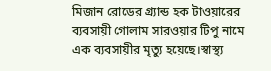মিজান রোডের গ্র্যান্ড হক টাওয়ারের ব্যবসায়ী গোলাম সারওয়ার টিপু নামে এক ব্যবসায়ীর মৃত্যু হয়েছে।স্বাস্থ্য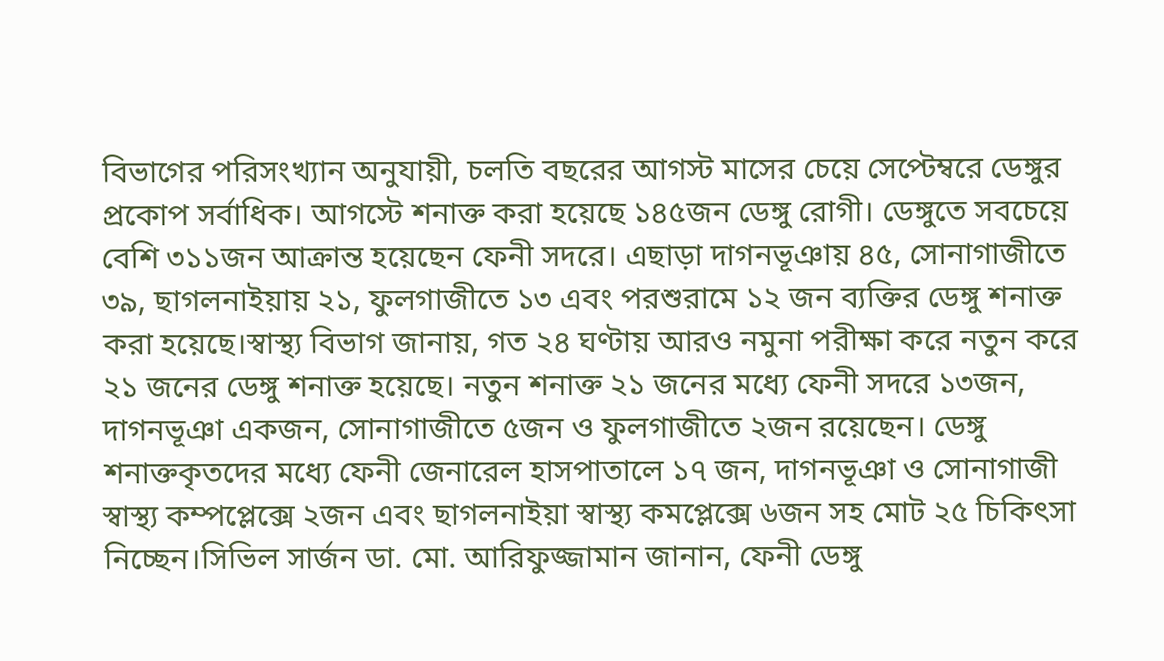বিভাগের পরিসংখ্যান অনুযায়ী, চলতি বছরের আগস্ট মাসের চেয়ে সেপ্টেম্বরে ডেঙ্গুর প্রকোপ সর্বাধিক। আগস্টে শনাক্ত করা হয়েছে ১৪৫জন ডেঙ্গু রোগী। ডেঙ্গুতে সবচেয়ে বেশি ৩১১জন আক্রান্ত হয়েছেন ফেনী সদরে। এছাড়া দাগনভূঞায় ৪৫, সোনাগাজীতে ৩৯, ছাগলনাইয়ায় ২১, ফুলগাজীতে ১৩ এবং পরশুরামে ১২ জন ব্যক্তির ডেঙ্গু শনাক্ত করা হয়েছে।স্বাস্থ্য বিভাগ জানায়, গত ২৪ ঘণ্টায় আরও নমুনা পরীক্ষা করে নতুন করে ২১ জনের ডেঙ্গু শনাক্ত হয়েছে। নতুন শনাক্ত ২১ জনের মধ্যে ফেনী সদরে ১৩জন, দাগনভূঞা একজন, সোনাগাজীতে ৫জন ও ফুলগাজীতে ২জন রয়েছেন। ডেঙ্গু শনাক্তকৃতদের মধ্যে ফেনী জেনারেল হাসপাতালে ১৭ জন, দাগনভূঞা ও সোনাগাজী স্বাস্থ্য কম্পপ্লেক্সে ২জন এবং ছাগলনাইয়া স্বাস্থ্য কমপ্লেক্সে ৬জন সহ মোট ২৫ চিকিৎসা নিচ্ছেন।সিভিল সার্জন ডা. মো. আরিফুজ্জামান জানান, ফেনী ডেঙ্গু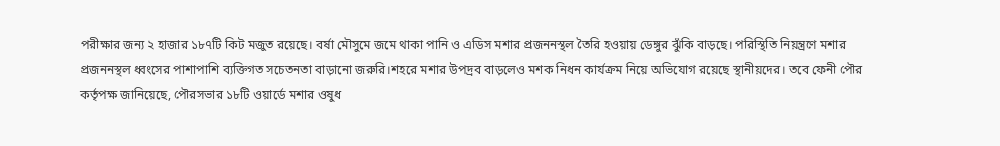পরীক্ষার জন্য ২ হাজার ১৮৭টি কিট মজুত রয়েছে। বর্ষা মৌসুমে জমে থাকা পানি ও এডিস মশার প্রজননস্থল তৈরি হওয়ায় ডেঙ্গুর ঝুঁকি বাড়ছে। পরিস্থিতি নিয়ন্ত্রণে মশার প্রজননস্থল ধ্বংসের পাশাপাশি ব্যক্তিগত সচেতনতা বাড়ানো জরুরি।শহরে মশার উপদ্রব বাড়লেও মশক নিধন কার্যক্রম নিয়ে অভিযোগ রয়েছে স্থানীয়দের। তবে ফেনী পৌর কর্তৃপক্ষ জানিয়েছে, পৌরসভার ১৮টি ওয়ার্ডে মশার ওষুধ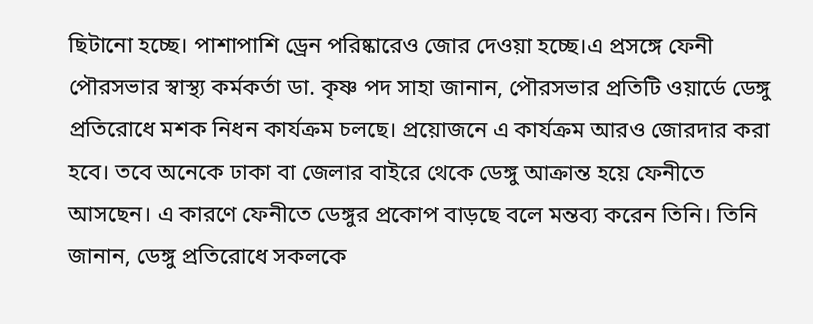ছিটানো হচ্ছে। পাশাপাশি ড্রেন পরিষ্কারেও জোর দেওয়া হচ্ছে।এ প্রসঙ্গে ফেনী পৌরসভার স্বাস্থ্য কর্মকর্তা ডা. কৃষ্ণ পদ সাহা জানান, পৌরসভার প্রতিটি ওয়ার্ডে ডেঙ্গু প্রতিরোধে মশক নিধন কার্যক্রম চলছে। প্রয়োজনে এ কার্যক্রম আরও জোরদার করা হবে। তবে অনেকে ঢাকা বা জেলার বাইরে থেকে ডেঙ্গু আক্রান্ত হয়ে ফেনীতে আসছেন। এ কারণে ফেনীতে ডেঙ্গুর প্রকোপ বাড়ছে বলে মন্তব্য করেন তিনি। তিনি জানান, ডেঙ্গু প্রতিরোধে সকলকে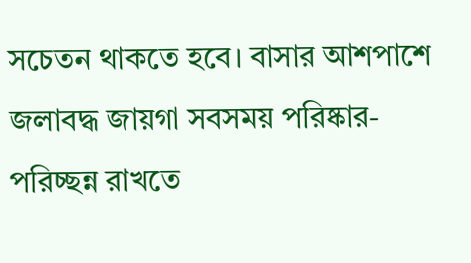সচেতন থাকতে হবে। বাসার আশপাশে জলাবদ্ধ জায়গা সবসময় পরিষ্কার-পরিচ্ছন্ন রাখতে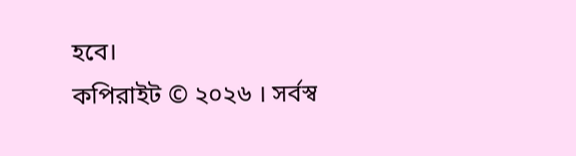হবে।
কপিরাইট © ২০২৬ । সর্বস্ব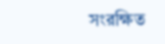সংরক্ষিত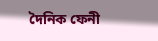দৈনিক ফেনী